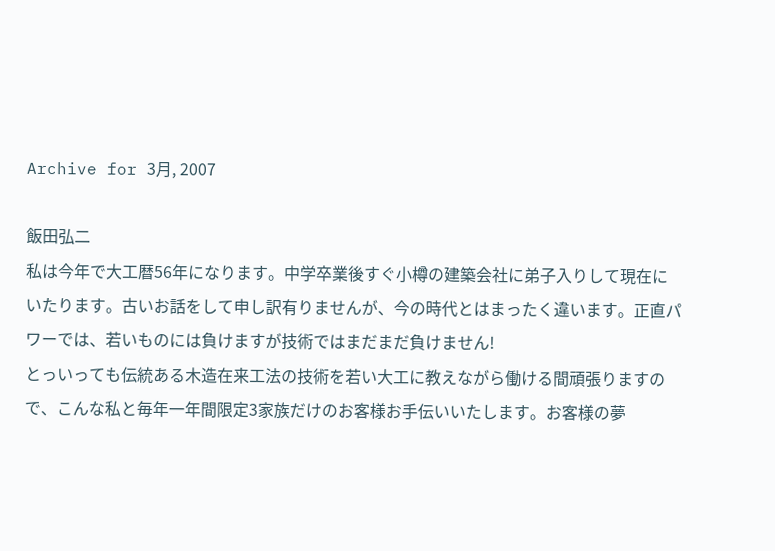Archive for 3月, 2007

飯田弘二
私は今年で大工暦56年になります。中学卒業後すぐ小樽の建築会社に弟子入りして現在にいたります。古いお話をして申し訳有りませんが、今の時代とはまったく違います。正直パワーでは、若いものには負けますが技術ではまだまだ負けません!
とっいっても伝統ある木造在来工法の技術を若い大工に教えながら働ける間頑張りますので、こんな私と毎年一年間限定3家族だけのお客様お手伝いいたします。お客様の夢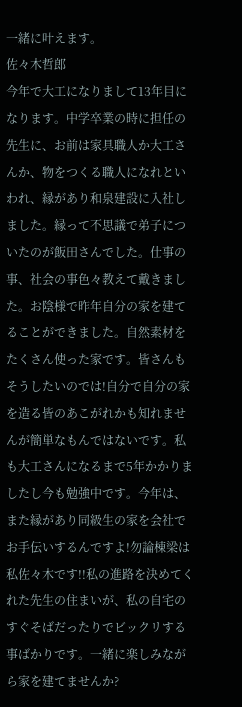一緒に叶えます。
佐々木哲郎
今年で大工になりまして13年目になります。中学卒業の時に担任の先生に、お前は家具職人か大工さんか、物をつくる職人になれといわれ、縁があり和泉建設に入社しました。縁って不思議で弟子についたのが飯田さんでした。仕事の事、社会の事色々教えて戴きました。お陰様で昨年自分の家を建てることができました。自然素材をたくさん使った家です。皆さんもそうしたいのでは!自分で自分の家を造る皆のあこがれかも知れませんが簡単なもんではないです。私も大工さんになるまで5年かかりましたし今も勉強中です。今年は、また縁があり同級生の家を会社でお手伝いするんですよ!勿論棟梁は私佐々木です!!私の進路を決めてくれた先生の住まいが、私の自宅のすぐそばだったりでビックリする事ばかりです。一緒に楽しみながら家を建てませんか?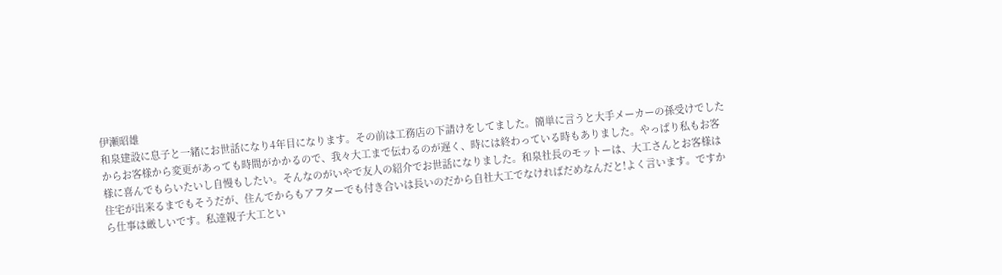伊瀬昭雄
和泉建設に息子と一緒にお世話になり4年目になります。その前は工務店の下請けをしてました。簡単に言うと大手メーカーの孫受けでしたからお客様から変更があっても時間がかかるので、我々大工まで伝わるのが遅く、時には終わっている時もありました。やっぱり私もお客様に喜んでもらいたいし自慢もしたい。そんなのがいやで友人の紹介でお世話になりました。和泉社長のモットーは、大工さんとお客様は住宅が出来るまでもそうだが、住んでからもアフターでも付き合いは長いのだから自社大工でなければだめなんだと!よく言います。ですから仕事は厳しいです。私達親子大工とい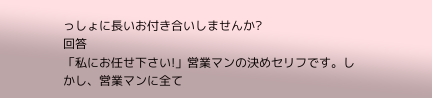っしょに長いお付き合いしませんか?
回答
「私にお任せ下さい!」営業マンの決めセリフです。しかし、営業マンに全て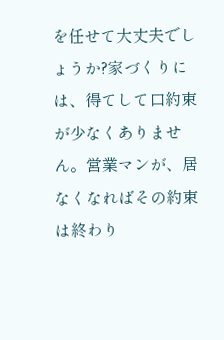を任せて大丈夫でしょうか?家づくりには、得てして口約束が少なくありません。営業マンが、居なくなればその約束は終わり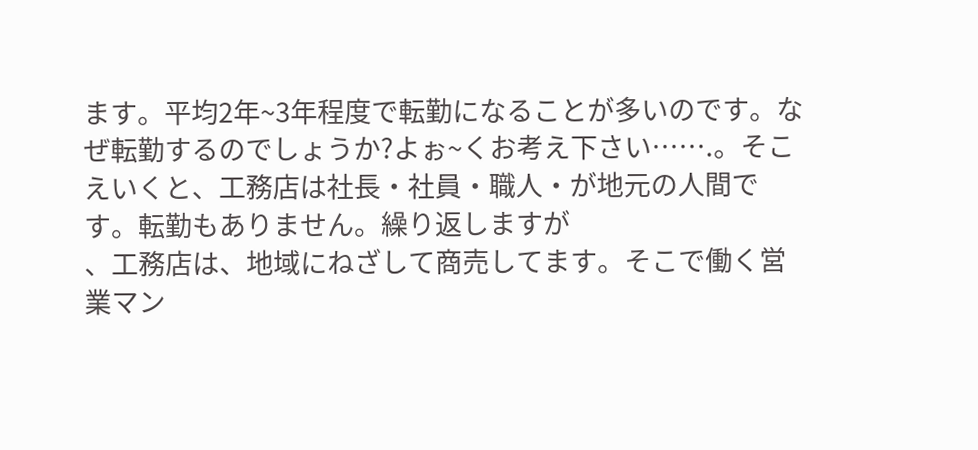ます。平均2年~3年程度で転勤になることが多いのです。なぜ転勤するのでしょうか?よぉ~くお考え下さい…….。そこえいくと、工務店は社長・社員・職人・が地元の人間です。転勤もありません。繰り返しますが
、工務店は、地域にねざして商売してます。そこで働く営業マン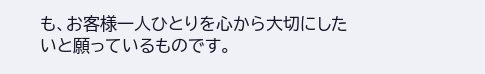も、お客様一人ひとりを心から大切にしたいと願っているものです。